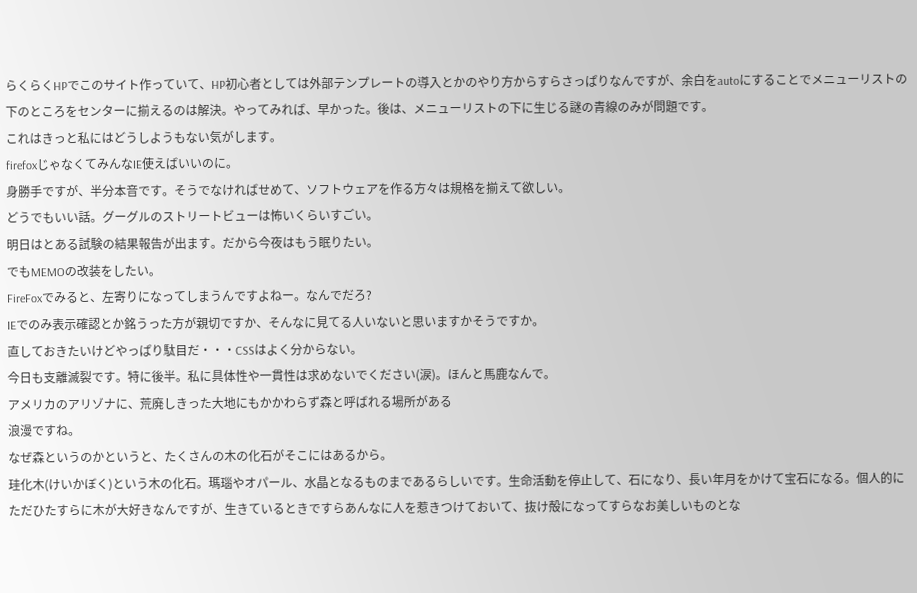らくらくHPでこのサイト作っていて、HP初心者としては外部テンプレートの導入とかのやり方からすらさっぱりなんですが、余白をautoにすることでメニューリストの下のところをセンターに揃えるのは解決。やってみれば、早かった。後は、メニューリストの下に生じる謎の青線のみが問題です。
これはきっと私にはどうしようもない気がします。
firefoxじゃなくてみんなIE使えばいいのに。
身勝手ですが、半分本音です。そうでなければせめて、ソフトウェアを作る方々は規格を揃えて欲しい。
どうでもいい話。グーグルのストリートビューは怖いくらいすごい。
明日はとある試験の結果報告が出ます。だから今夜はもう眠りたい。
でもMEMOの改装をしたい。
FireFoxでみると、左寄りになってしまうんですよねー。なんでだろ?
IEでのみ表示確認とか銘うった方が親切ですか、そんなに見てる人いないと思いますかそうですか。
直しておきたいけどやっぱり駄目だ・・・CSSはよく分からない。
今日も支離滅裂です。特に後半。私に具体性や一貫性は求めないでください(涙)。ほんと馬鹿なんで。
アメリカのアリゾナに、荒廃しきった大地にもかかわらず森と呼ばれる場所がある
浪漫ですね。
なぜ森というのかというと、たくさんの木の化石がそこにはあるから。
珪化木(けいかぼく)という木の化石。瑪瑙やオパール、水晶となるものまであるらしいです。生命活動を停止して、石になり、長い年月をかけて宝石になる。個人的にただひたすらに木が大好きなんですが、生きているときですらあんなに人を惹きつけておいて、抜け殻になってすらなお美しいものとな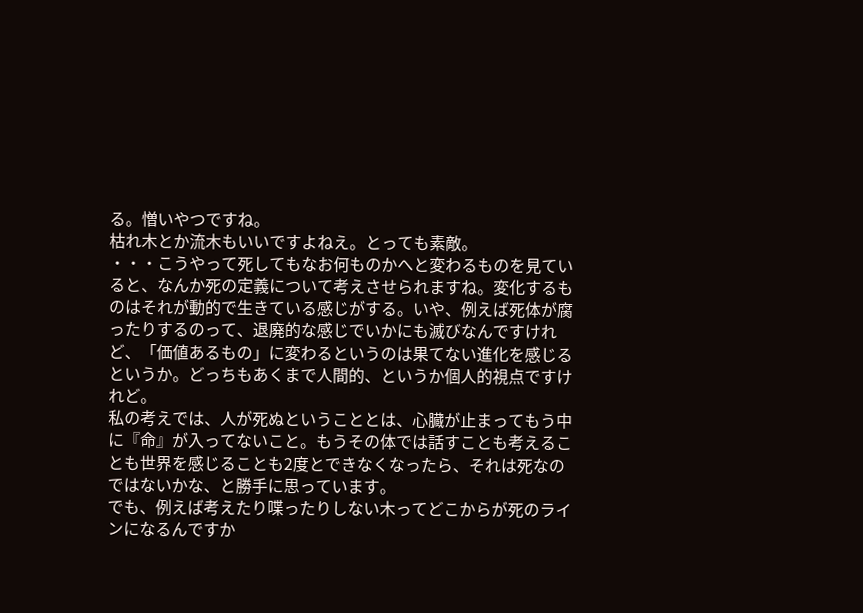る。憎いやつですね。
枯れ木とか流木もいいですよねえ。とっても素敵。
・・・こうやって死してもなお何ものかへと変わるものを見ていると、なんか死の定義について考えさせられますね。変化するものはそれが動的で生きている感じがする。いや、例えば死体が腐ったりするのって、退廃的な感じでいかにも滅びなんですけれど、「価値あるもの」に変わるというのは果てない進化を感じるというか。どっちもあくまで人間的、というか個人的視点ですけれど。
私の考えでは、人が死ぬということとは、心臓が止まってもう中に『命』が入ってないこと。もうその体では話すことも考えることも世界を感じることも2度とできなくなったら、それは死なのではないかな、と勝手に思っています。
でも、例えば考えたり喋ったりしない木ってどこからが死のラインになるんですか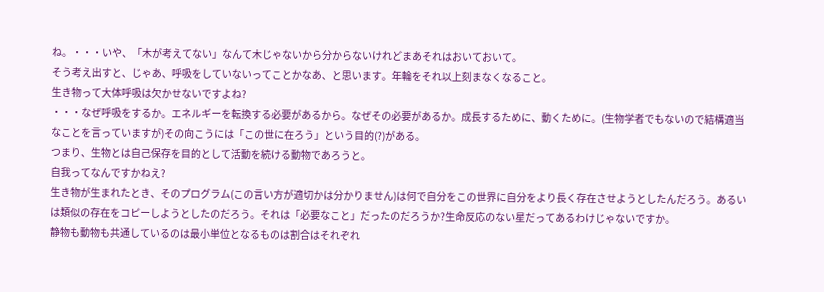ね。・・・いや、「木が考えてない」なんて木じゃないから分からないけれどまあそれはおいておいて。
そう考え出すと、じゃあ、呼吸をしていないってことかなあ、と思います。年輪をそれ以上刻まなくなること。
生き物って大体呼吸は欠かせないですよね?
・・・なぜ呼吸をするか。エネルギーを転換する必要があるから。なぜその必要があるか。成長するために、動くために。(生物学者でもないので結構適当なことを言っていますが)その向こうには「この世に在ろう」という目的(?)がある。
つまり、生物とは自己保存を目的として活動を続ける動物であろうと。
自我ってなんですかねえ?
生き物が生まれたとき、そのプログラム(この言い方が適切かは分かりません)は何で自分をこの世界に自分をより長く存在させようとしたんだろう。あるいは類似の存在をコピーしようとしたのだろう。それは「必要なこと」だったのだろうか?生命反応のない星だってあるわけじゃないですか。
静物も動物も共通しているのは最小単位となるものは割合はそれぞれ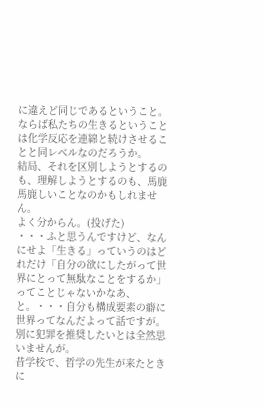に違えど同じであるということ。
ならば私たちの生きるということは化学反応を連綿と続けさせることと同レベルなのだろうか。
結局、それを区別しようとするのも、理解しようとするのも、馬鹿馬鹿しいことなのかもしれません。
よく分からん。(投げた)
・・・ふと思うんですけど、なんにせよ「生きる」っていうのはどれだけ「自分の欲にしたがって世界にとって無駄なことをするか」ってことじゃないかなあ、と。・・・自分も構成要素の癖に世界ってなんだよって話ですが。別に犯罪を推奨したいとは全然思いませんが。
昔学校で、哲学の先生が来たときに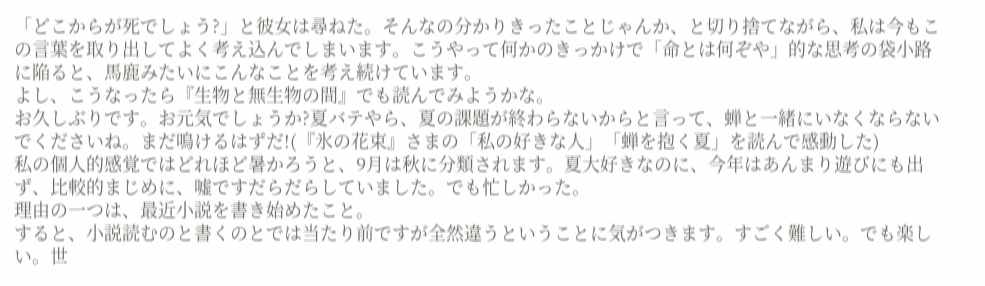「どこからが死でしょう?」と彼女は尋ねた。そんなの分かりきったことじゃんか、と切り捨てながら、私は今もこの言葉を取り出してよく考え込んでしまいます。こうやって何かのきっかけで「命とは何ぞや」的な思考の袋小路に陥ると、馬鹿みたいにこんなことを考え続けています。
よし、こうなったら『生物と無生物の間』でも読んでみようかな。
お久しぶりです。お元気でしょうか?夏バテやら、夏の課題が終わらないからと言って、蝉と一緒にいなくならないでくださいね。まだ鳴けるはずだ!(『氷の花束』さまの「私の好きな人」「蝉を抱く夏」を読んで感動した)
私の個人的感覚ではどれほど暑かろうと、9月は秋に分類されます。夏大好きなのに、今年はあんまり遊びにも出ず、比較的まじめに、嘘ですだらだらしていました。でも忙しかった。
理由の一つは、最近小説を書き始めたこと。
すると、小説読むのと書くのとでは当たり前ですが全然違うということに気がつきます。すごく難しい。でも楽しい。世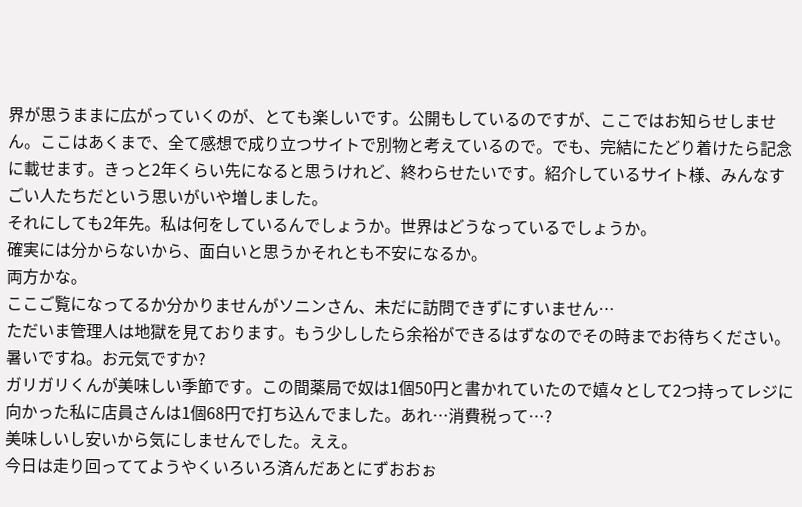界が思うままに広がっていくのが、とても楽しいです。公開もしているのですが、ここではお知らせしません。ここはあくまで、全て感想で成り立つサイトで別物と考えているので。でも、完結にたどり着けたら記念に載せます。きっと2年くらい先になると思うけれど、終わらせたいです。紹介しているサイト様、みんなすごい人たちだという思いがいや増しました。
それにしても2年先。私は何をしているんでしょうか。世界はどうなっているでしょうか。
確実には分からないから、面白いと思うかそれとも不安になるか。
両方かな。
ここご覧になってるか分かりませんがソニンさん、未だに訪問できずにすいません…
ただいま管理人は地獄を見ております。もう少ししたら余裕ができるはずなのでその時までお待ちください。
暑いですね。お元気ですか?
ガリガリくんが美味しい季節です。この間薬局で奴は1個50円と書かれていたので嬉々として2つ持ってレジに向かった私に店員さんは1個68円で打ち込んでました。あれ…消費税って…?
美味しいし安いから気にしませんでした。ええ。
今日は走り回っててようやくいろいろ済んだあとにずおおぉ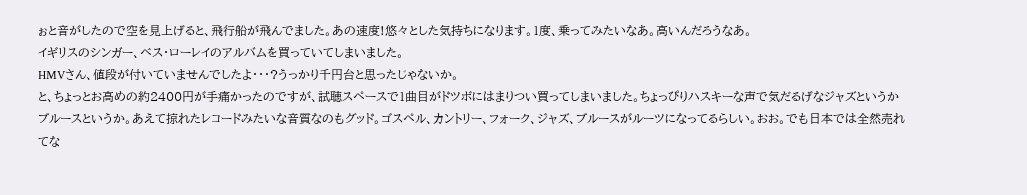ぉと音がしたので空を見上げると、飛行船が飛んでました。あの速度!悠々とした気持ちになります。1度、乗ってみたいなあ。高いんだろうなあ。
イギリスのシンガー、ベス・ローレイのアルバムを買っていてしまいました。
HMVさん、値段が付いていませんでしたよ・・・?うっかり千円台と思ったじゃないか。
と、ちょっとお高めの約2400円が手痛かったのですが、試聴スペースで1曲目がドツボにはまりつい買ってしまいました。ちょっぴりハスキーな声で気だるげなジャズというかブルースというか。あえて掠れたレコードみたいな音質なのもグッド。ゴスペル、カントリー、フォーク、ジャズ、ブルースがルーツになってるらしい。おお。でも日本では全然売れてな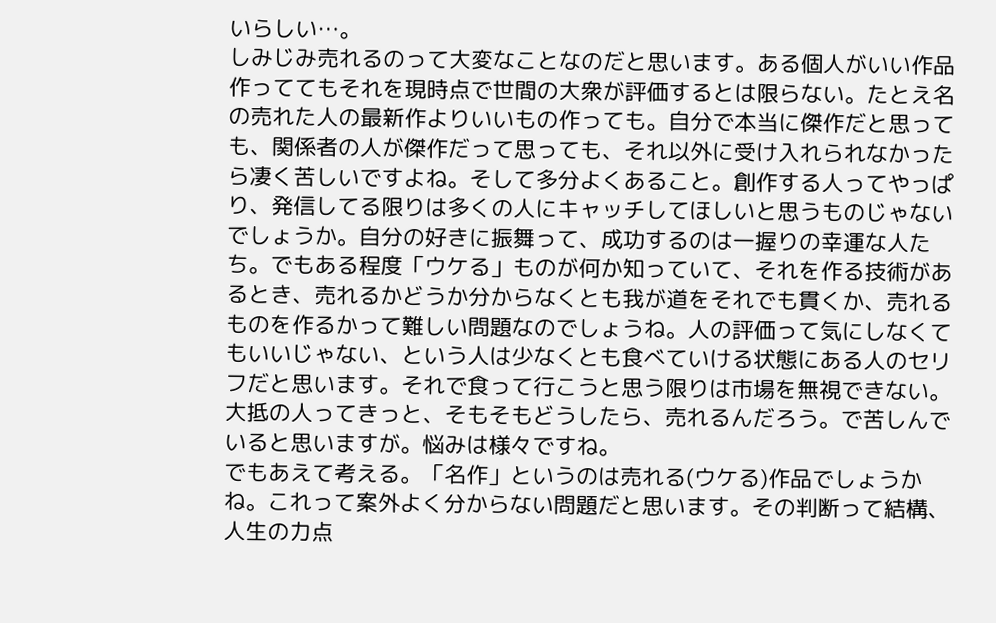いらしい…。
しみじみ売れるのって大変なことなのだと思います。ある個人がいい作品作っててもそれを現時点で世間の大衆が評価するとは限らない。たとえ名の売れた人の最新作よりいいもの作っても。自分で本当に傑作だと思っても、関係者の人が傑作だって思っても、それ以外に受け入れられなかったら凄く苦しいですよね。そして多分よくあること。創作する人ってやっぱり、発信してる限りは多くの人にキャッチしてほしいと思うものじゃないでしょうか。自分の好きに振舞って、成功するのは一握りの幸運な人たち。でもある程度「ウケる」ものが何か知っていて、それを作る技術があるとき、売れるかどうか分からなくとも我が道をそれでも貫くか、売れるものを作るかって難しい問題なのでしょうね。人の評価って気にしなくてもいいじゃない、という人は少なくとも食べていける状態にある人のセリフだと思います。それで食って行こうと思う限りは市場を無視できない。大抵の人ってきっと、そもそもどうしたら、売れるんだろう。で苦しんでいると思いますが。悩みは様々ですね。
でもあえて考える。「名作」というのは売れる(ウケる)作品でしょうかね。これって案外よく分からない問題だと思います。その判断って結構、人生の力点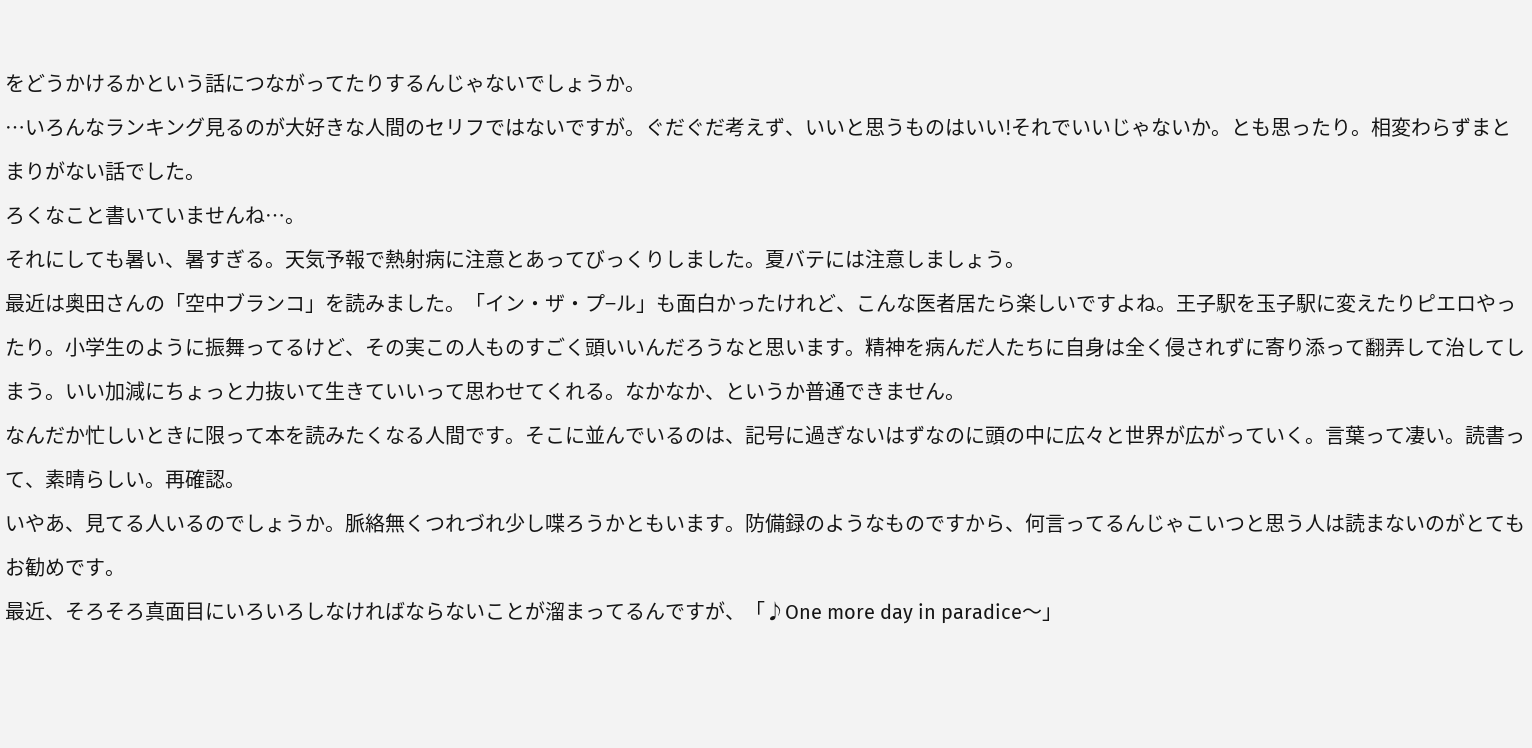をどうかけるかという話につながってたりするんじゃないでしょうか。
…いろんなランキング見るのが大好きな人間のセリフではないですが。ぐだぐだ考えず、いいと思うものはいい!それでいいじゃないか。とも思ったり。相変わらずまとまりがない話でした。
ろくなこと書いていませんね…。
それにしても暑い、暑すぎる。天気予報で熱射病に注意とあってびっくりしました。夏バテには注意しましょう。
最近は奥田さんの「空中ブランコ」を読みました。「イン・ザ・プ−ル」も面白かったけれど、こんな医者居たら楽しいですよね。王子駅を玉子駅に変えたりピエロやったり。小学生のように振舞ってるけど、その実この人ものすごく頭いいんだろうなと思います。精神を病んだ人たちに自身は全く侵されずに寄り添って翻弄して治してしまう。いい加減にちょっと力抜いて生きていいって思わせてくれる。なかなか、というか普通できません。
なんだか忙しいときに限って本を読みたくなる人間です。そこに並んでいるのは、記号に過ぎないはずなのに頭の中に広々と世界が広がっていく。言葉って凄い。読書って、素晴らしい。再確認。
いやあ、見てる人いるのでしょうか。脈絡無くつれづれ少し喋ろうかともいます。防備録のようなものですから、何言ってるんじゃこいつと思う人は読まないのがとてもお勧めです。
最近、そろそろ真面目にいろいろしなければならないことが溜まってるんですが、「♪One more day in paradice〜」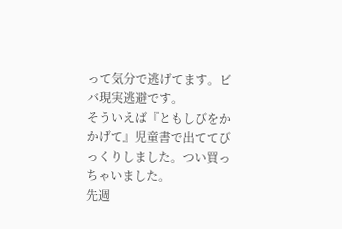って気分で逃げてます。ビバ現実逃避です。
そういえば『ともしびをかかげて』児童書で出ててびっくりしました。つい買っちゃいました。
先週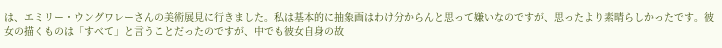は、エミリー・ウングワレーさんの美術展見に行きました。私は基本的に抽象画はわけ分からんと思って嫌いなのですが、思ったより素晴らしかったです。彼女の描くものは「すべて」と言うことだったのですが、中でも彼女自身の故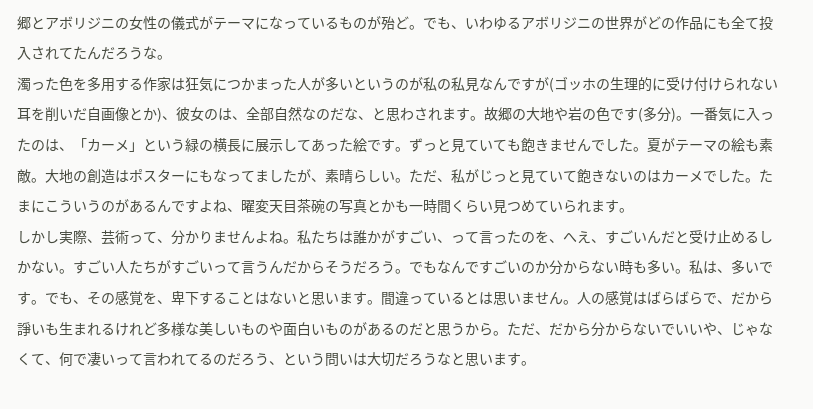郷とアボリジニの女性の儀式がテーマになっているものが殆ど。でも、いわゆるアボリジニの世界がどの作品にも全て投入されてたんだろうな。
濁った色を多用する作家は狂気につかまった人が多いというのが私の私見なんですが(ゴッホの生理的に受け付けられない耳を削いだ自画像とか)、彼女のは、全部自然なのだな、と思わされます。故郷の大地や岩の色です(多分)。一番気に入ったのは、「カーメ」という緑の横長に展示してあった絵です。ずっと見ていても飽きませんでした。夏がテーマの絵も素敵。大地の創造はポスターにもなってましたが、素晴らしい。ただ、私がじっと見ていて飽きないのはカーメでした。たまにこういうのがあるんですよね、曜変天目茶碗の写真とかも一時間くらい見つめていられます。
しかし実際、芸術って、分かりませんよね。私たちは誰かがすごい、って言ったのを、へえ、すごいんだと受け止めるしかない。すごい人たちがすごいって言うんだからそうだろう。でもなんですごいのか分からない時も多い。私は、多いです。でも、その感覚を、卑下することはないと思います。間違っているとは思いません。人の感覚はばらばらで、だから諍いも生まれるけれど多様な美しいものや面白いものがあるのだと思うから。ただ、だから分からないでいいや、じゃなくて、何で凄いって言われてるのだろう、という問いは大切だろうなと思います。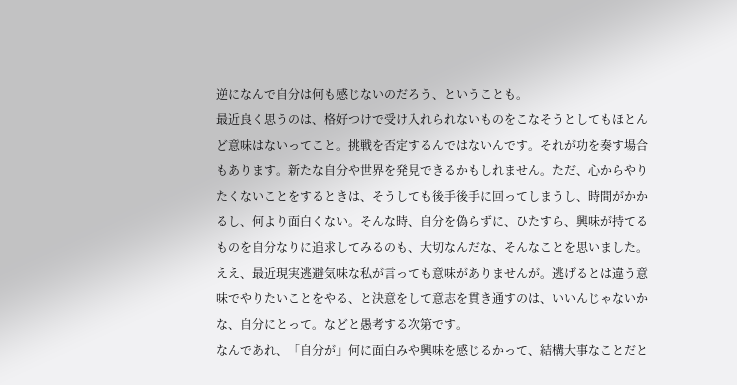逆になんで自分は何も感じないのだろう、ということも。
最近良く思うのは、格好つけで受け入れられないものをこなそうとしてもほとんど意味はないってこと。挑戦を否定するんではないんです。それが功を奏す場合もあります。新たな自分や世界を発見できるかもしれません。ただ、心からやりたくないことをするときは、そうしても後手後手に回ってしまうし、時間がかかるし、何より面白くない。そんな時、自分を偽らずに、ひたすら、興味が持てるものを自分なりに追求してみるのも、大切なんだな、そんなことを思いました。ええ、最近現実逃避気味な私が言っても意味がありませんが。逃げるとは違う意味でやりたいことをやる、と決意をして意志を貫き通すのは、いいんじゃないかな、自分にとって。などと愚考する次第です。
なんであれ、「自分が」何に面白みや興味を感じるかって、結構大事なことだと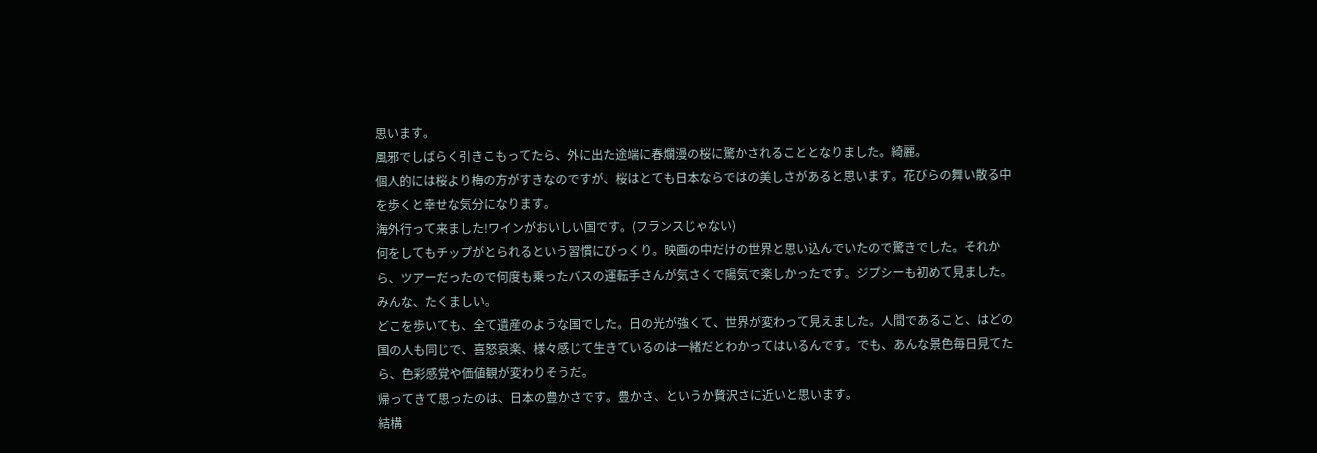思います。
風邪でしばらく引きこもってたら、外に出た途端に春爛漫の桜に驚かされることとなりました。綺麗。
個人的には桜より梅の方がすきなのですが、桜はとても日本ならではの美しさがあると思います。花びらの舞い散る中を歩くと幸せな気分になります。
海外行って来ました!ワインがおいしい国です。(フランスじゃない)
何をしてもチップがとられるという習慣にびっくり。映画の中だけの世界と思い込んでいたので驚きでした。それから、ツアーだったので何度も乗ったバスの運転手さんが気さくで陽気で楽しかったです。ジプシーも初めて見ました。みんな、たくましい。
どこを歩いても、全て遺産のような国でした。日の光が強くて、世界が変わって見えました。人間であること、はどの国の人も同じで、喜怒哀楽、様々感じて生きているのは一緒だとわかってはいるんです。でも、あんな景色毎日見てたら、色彩感覚や価値観が変わりそうだ。
帰ってきて思ったのは、日本の豊かさです。豊かさ、というか贅沢さに近いと思います。
結構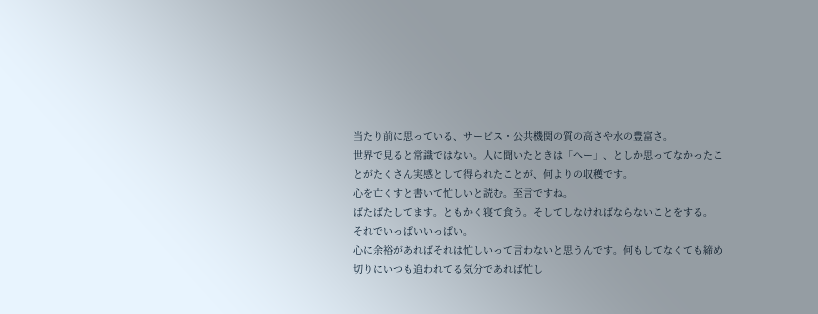当たり前に思っている、サービス・公共機関の質の高さや水の豊富さ。
世界で見ると常識ではない。人に聞いたときは「へー」、としか思ってなかったことがたくさん実感として得られたことが、何よりの収穫です。
心を亡くすと書いて忙しいと読む。至言ですね。
ばたばたしてます。ともかく寝て食う。そしてしなければならないことをする。
それでいっぱいいっぱい。
心に余裕があればそれは忙しいって言わないと思うんです。何もしてなくても締め切りにいつも追われてる気分であれば忙し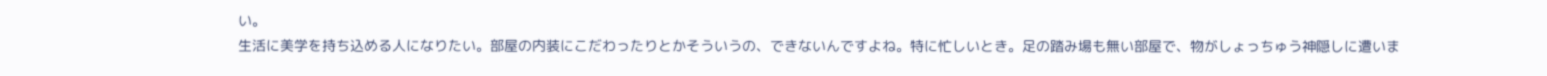い。
生活に美学を持ち込める人になりたい。部屋の内装にこだわったりとかそういうの、できないんですよね。特に忙しいとき。足の踏み場も無い部屋で、物がしょっちゅう神隠しに遭いま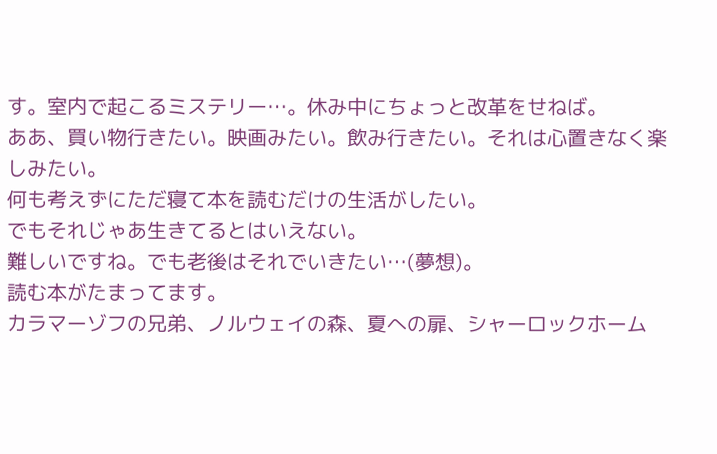す。室内で起こるミステリー…。休み中にちょっと改革をせねば。
ああ、買い物行きたい。映画みたい。飲み行きたい。それは心置きなく楽しみたい。
何も考えずにただ寝て本を読むだけの生活がしたい。
でもそれじゃあ生きてるとはいえない。
難しいですね。でも老後はそれでいきたい…(夢想)。
読む本がたまってます。
カラマーゾフの兄弟、ノルウェイの森、夏への扉、シャーロックホーム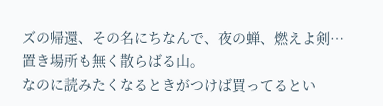ズの帰還、その名にちなんで、夜の蝉、燃えよ剣…
置き場所も無く散らばる山。
なのに読みたくなるときがつけば買ってるとい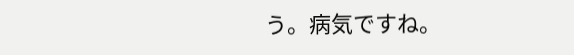う。病気ですね。